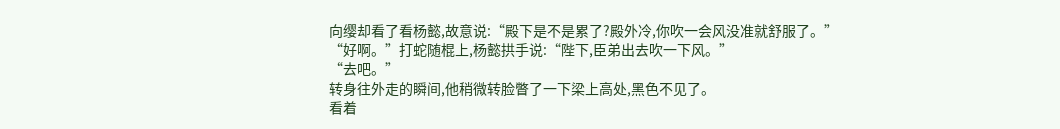向缨却看了看杨懿,故意说:“殿下是不是累了?殿外冷,你吹一会风没准就舒服了。”
“好啊。”打蛇随棍上,杨懿拱手说:“陛下,臣弟出去吹一下风。”
“去吧。”
转身往外走的瞬间,他稍微转脸瞥了一下梁上高处,黑色不见了。
看着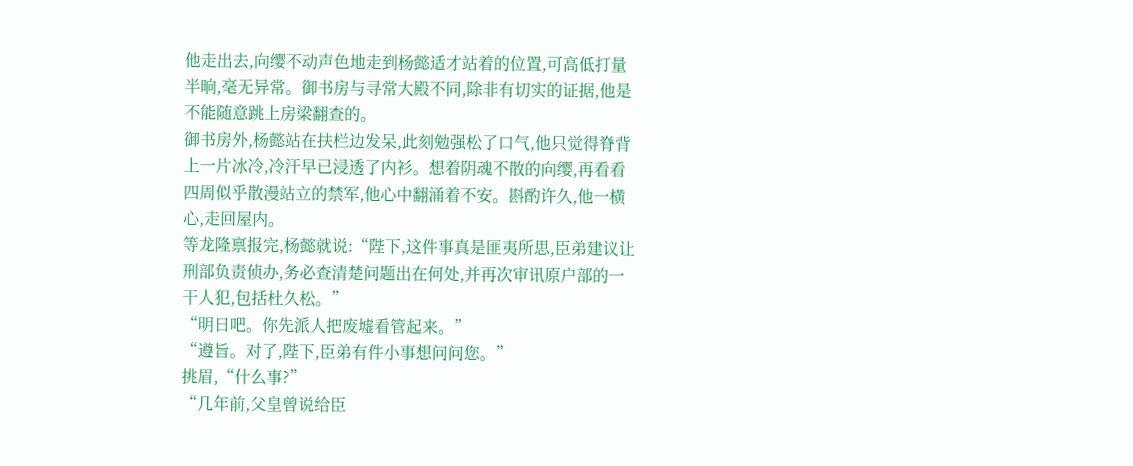他走出去,向缨不动声色地走到杨懿适才站着的位置,可高低打量半晌,毫无异常。御书房与寻常大殿不同,除非有切实的证据,他是不能随意跳上房梁翻查的。
御书房外,杨懿站在扶栏边发呆,此刻勉强松了口气,他只觉得脊背上一片冰冷,冷汗早已浸透了内衫。想着阴魂不散的向缨,再看看四周似乎散漫站立的禁军,他心中翻涌着不安。斟酌许久,他一横心,走回屋内。
等龙隆禀报完,杨懿就说:“陛下,这件事真是匪夷所思,臣弟建议让刑部负责侦办,务必查清楚问题出在何处,并再次审讯原户部的一干人犯,包括杜久松。”
“明日吧。你先派人把废墟看管起来。”
“遵旨。对了,陛下,臣弟有件小事想问问您。”
挑眉,“什么事?”
“几年前,父皇曾说给臣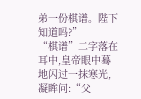弟一份棋谱。陛下知道吗?”
“棋谱”二字落在耳中,皇帝眼中蓦地闪过一抹寒光,凝眸问:“父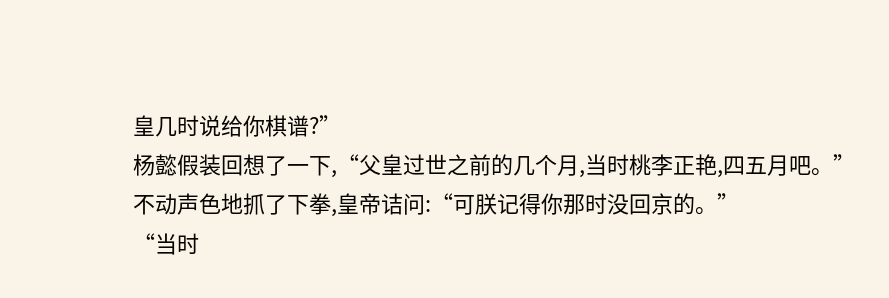皇几时说给你棋谱?”
杨懿假装回想了一下,“父皇过世之前的几个月,当时桃李正艳,四五月吧。”
不动声色地抓了下拳,皇帝诘问:“可朕记得你那时没回京的。”
“当时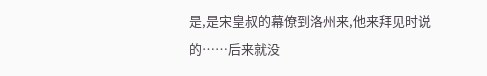是,是宋皇叔的幕僚到洛州来,他来拜见时说的……后来就没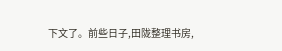下文了。前些日子,田陇整理书房,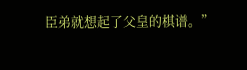臣弟就想起了父皇的棋谱。”